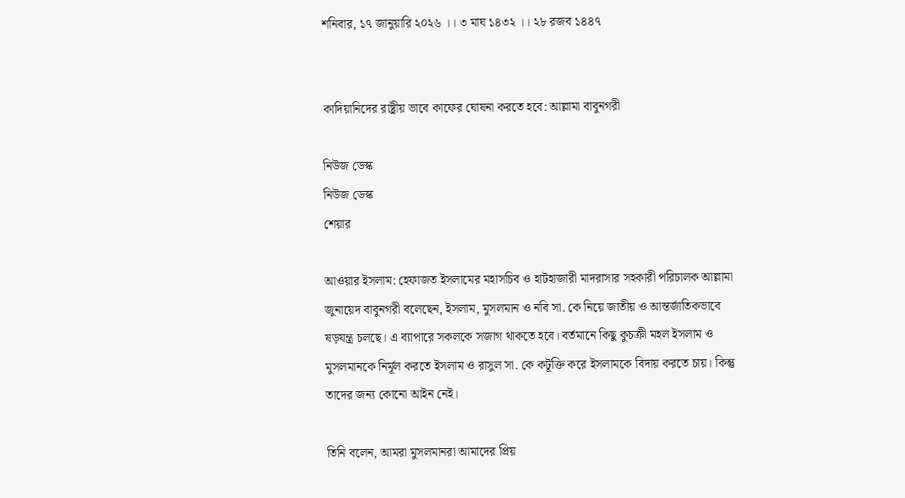শনিবার, ১৭ জানুয়ারি ২০২৬ ।। ৩ মাঘ ১৪৩২ ।। ২৮ রজব ১৪৪৭


কাদিয়ানিদের রাষ্ট্রীয় ভাবে কাফের ঘোষনা করতে হবে: আল্লামা বাবুনগরী

নিউজ ডেস্ক
নিউজ ডেস্ক
শেয়ার

আওয়ার ইসলাম: হেফাজত ইসলামের মহাসচিব ও হাটহাজারী মাদরাসার সহকারী পরিচালক আল্লামা জুনায়েদ বাবুনগরী বলেছেন, ইসলাম, মুসলমান ও নবি সা. কে নিয়ে জাতীয় ও আন্তর্জাতিকভাবে ষড়যন্ত্র চলছে। এ ব্যাপারে সকলকে সজাগ থাকতে হবে। বর্তমানে কিছু কুচক্রী মহল ইসলাম ও মুসলমানকে নির্মূল করতে ইসলাম ও রাসুল সা. কে কটূক্তি করে ইসলামকে বিদায় করতে চায়। কিন্তু তাদের জন্য কোনো আইন নেই।

তিনি বলেন, আমরা মুসলমানরা আমাদের প্রিয়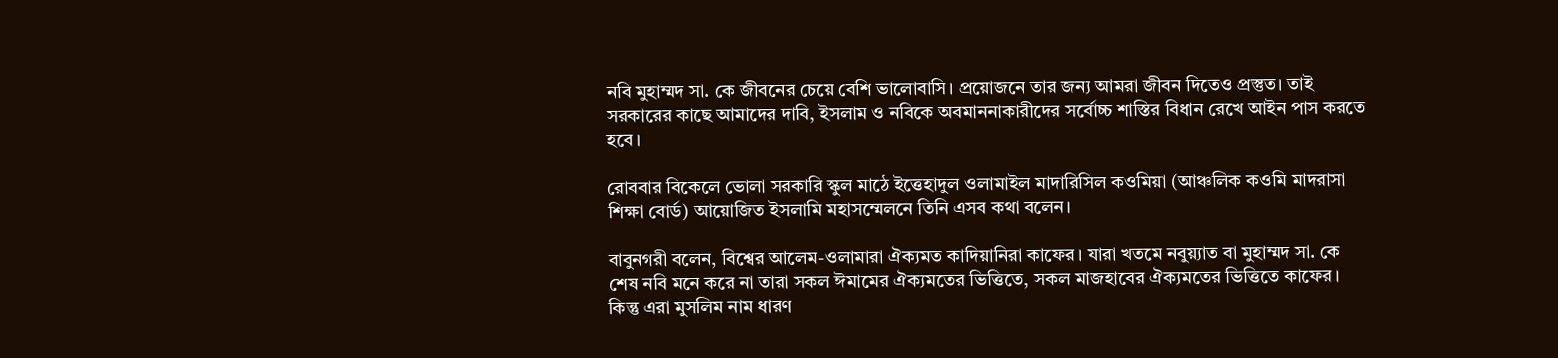নবি মুহাম্মদ সা. কে জীবনের চেয়ে বেশি ভালোবাসি। প্রয়োজনে তার জন্য আমরা জীবন দিতেও প্রস্তুত। তাই সরকারের কাছে আমাদের দাবি, ইসলাম ও নবিকে অবমাননাকারীদের সর্বোচ্চ শাস্তির বিধান রেখে আইন পাস করতে হবে।

রোববার বিকেলে ভোলা সরকারি স্কুল মাঠে ইত্তেহাদুল ওলামাইল মাদারিসিল কওমিয়া (আঞ্চলিক কওমি মাদরাসা শিক্ষা বোর্ড) আয়োজিত ইসলামি মহাসম্মেলনে তিনি এসব কথা বলেন।

বাবুনগরী বলেন, বিশ্বের আলেম-ওলামারা ঐক্যমত কাদিয়ানিরা কাফের। যারা খতমে নবুয়্যাত বা মুহাম্মদ সা. কে শেষ নবি মনে করে না তারা সকল ঈমামের ঐক্যমতের ভিত্তিতে, সকল মাজহাবের ঐক্যমতের ভিত্তিতে কাফের। কিন্তু এরা মুসলিম নাম ধারণ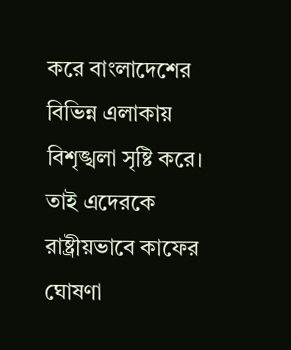করে বাংলাদেশের বিভিন্ন এলাকায় বিশৃঙ্খলা সৃষ্টি করে। তাই এদেরকে রাষ্ট্রীয়ভাবে কাফের ঘোষণা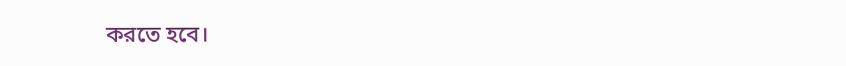করতে হবে।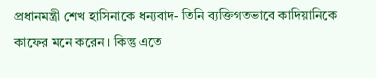প্রধানমন্ত্রী শেখ হাসিনাকে ধন্যবাদ- তিনি ব্যক্তিগতভাবে কাদিয়ানিকে কাফের মনে করেন। কিন্তু এতে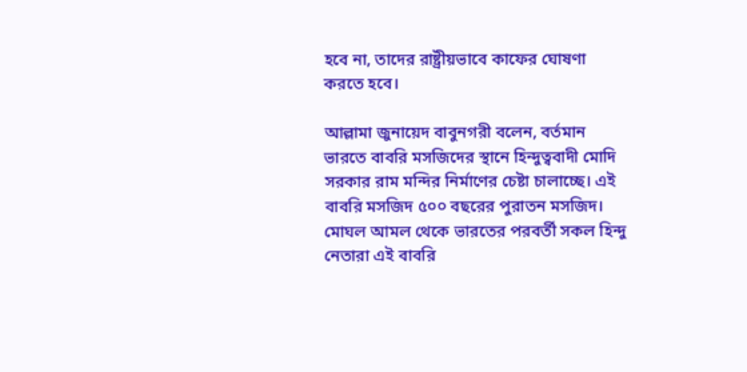হবে না, তাদের রাষ্ট্রীয়ভাবে কাফের ঘোষণা করতে হবে।

আল্লামা জুনায়েদ বাবুনগরী বলেন, বর্তমান ভারতে বাবরি মসজিদের স্থানে হিন্দুত্ববাদী মোদি সরকার রাম মন্দির নির্মাণের চেষ্টা চালাচ্ছে। এই বাবরি মসজিদ ৫০০ বছরের পুরাতন মসজিদ। মোঘল আমল থেকে ভারতের পরবর্তী সকল হিন্দু নেতারা এই বাবরি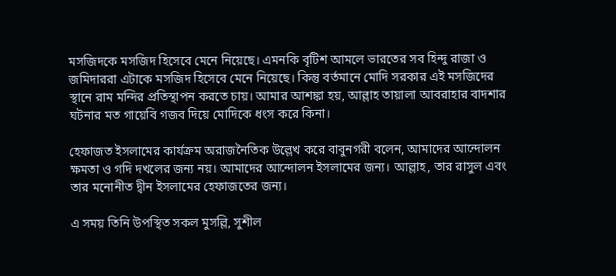মসজিদকে মসজিদ হিসেবে মেনে নিয়েছে। এমনকি বৃটিশ আমলে ভারতের সব হিন্দু রাজা ও জমিদাররা এটাকে মসজিদ হিসেবে মেনে নিয়েছে। কিন্তু বর্তমানে মোদি সরকার এই মসজিদের স্থানে রাম মন্দির প্রতিস্থাপন করতে চায়। আমার আশঙ্কা হয়, আল্লাহ তায়ালা আবরাহার বাদশার ঘটনার মত গায়েবি গজব দিয়ে মোদিকে ধংস করে কিনা।

হেফাজত ইসলামের কার্যক্রম অরাজনৈতিক উল্লেখ করে বাবুনগরী বলেন, আমাদের আন্দোলন ক্ষমতা ও গদি দখলের জন্য নয়। আমাদের আন্দোলন ইসলামের জন্য। আল্লাহ, তার রাসুল এবং তার মনোনীত দ্বীন ইসলামের হেফাজতের জন্য।

এ সময় তিনি উপস্থিত সকল মুসল্লি, সুশীল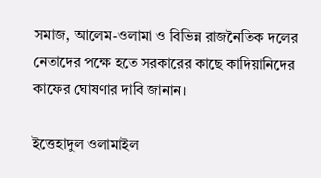সমাজ, আলেম-ওলামা ও বিভিন্ন রাজনৈতিক দলের নেতাদের পক্ষে হতে সরকারের কাছে কাদিয়ানিদের কাফের ঘোষণার দাবি জানান।

ইত্তেহাদুল ওলামাইল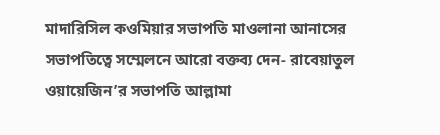মাদারিসিল কওমিয়ার সভাপতি মাওলানা আনাসের সভাপতিত্বে সম্মেলনে আরো বক্তব্য দেন- রাবেয়াতুল ওয়ায়েজিন’র সভাপতি আল্লামা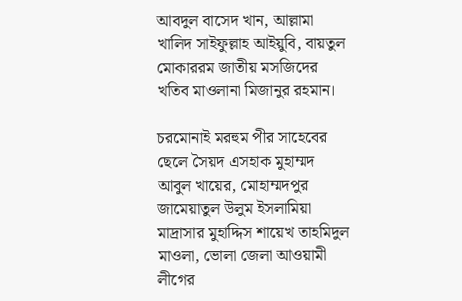আবদুল বাসেদ খান, আল্লামা খালিদ সাইফুল্লাহ আইয়ুবি, বায়তুল মোকাররম জাতীয় মসজিদের খতিব মাওলানা মিজানুর রহমান।

চরমোনাই মরহুম পীর সাহেবের ছেলে সৈয়দ এসহাক মুহাম্মদ আবুল খায়ের, মোহাম্মদপুর জামেয়াতুল উলুম ইসলামিয়া মাদ্রাসার মুহাদ্দিস শায়েখ তাহমিদুল মাওলা, ভোলা জেলা আওয়ামী লীগের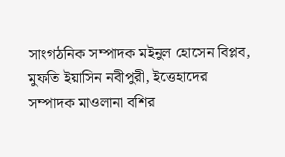সাংগঠনিক সম্পাদক মইনুল হোসেন বিপ্লব, মুফতি ইয়াসিন নবীপুরী, ইত্তেহাদের সম্পাদক মাওলানা বশির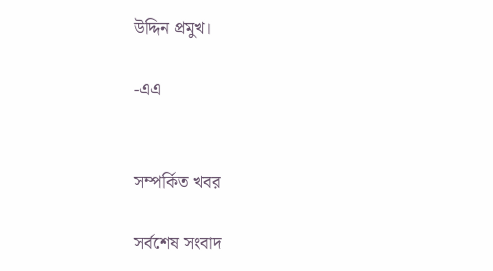উদ্দিন প্রমুখ।

-এএ


সম্পর্কিত খবর

সর্বশেষ সংবাদ